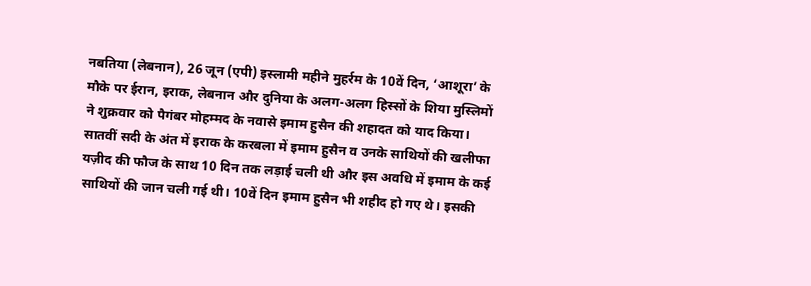नबतिया (लेबनान), 26 जून (एपी) इस्लामी महीने मुहर्रम के 10वें दिन, ‘आशूरा’ के मौके पर ईरान, इराक, लेबनान और दुनिया के अलग-अलग हिस्सों के शिया मुस्लिमों ने शुक्रवार को पैगंबर मोहम्मद के नवासे इमाम हुसैन की शहादत को याद किया।
सातवीं सदी के अंत में इराक के करबला में इमाम हुसैन व उनके साथियों की खलीफा यज़ीद की फौज के साथ 10 दिन तक लड़ाई चली थी और इस अवधि में इमाम के कई साथियों की जान चली गई थी। 10वें दिन इमाम हुसैन भी शहीद हो गए थे। इसकी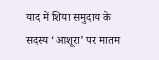याद में शिया समुदाय के सदस्य ‘आशूरा’ पर मातम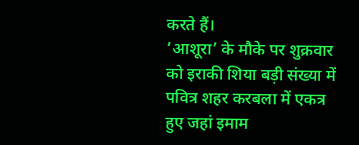करते हैं।
‘आशूरा’ के मौके पर शुक्रवार को इराकी शिया बड़ी संख्या में पवित्र शहर करबला में एकत्र हुए जहां इमाम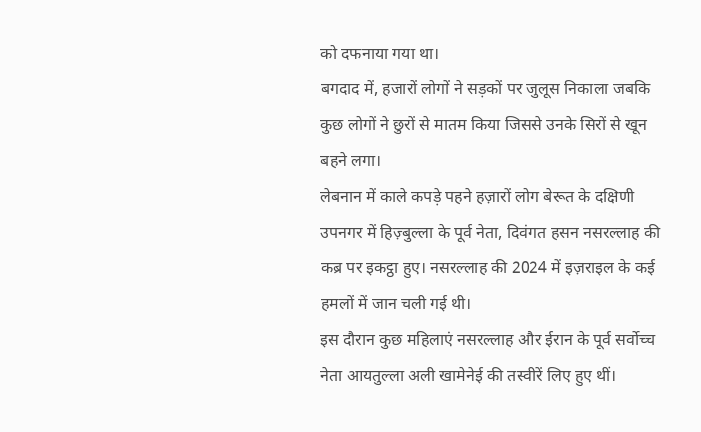को दफनाया गया था।
बगदाद में, हजारों लोगों ने सड़कों पर जुलूस निकाला जबकि कुछ लोगों ने छुरों से मातम किया जिससे उनके सिरों से खून बहने लगा।
लेबनान में काले कपड़े पहने हज़ारों लोग बेरूत के दक्षिणी उपनगर में हिज़्बुल्ला के पूर्व नेता, दिवंगत हसन नसरल्लाह की कब्र पर इकट्ठा हुए। नसरल्लाह की 2024 में इज़राइल के कई हमलों में जान चली गई थी।
इस दौरान कुछ महिलाएं नसरल्लाह और ईरान के पूर्व सर्वोच्च नेता आयतुल्ला अली खामेनेई की तस्वीरें लिए हुए थीं।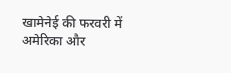खामेनेई की फरवरी में अमेरिका और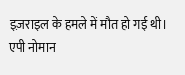इज़राइल के हमले में मौत हो गई थी।
एपी नोमान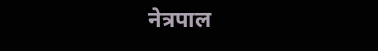नेत्रपाल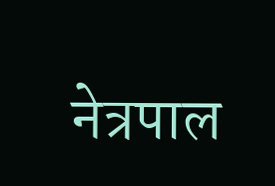नेत्रपाल